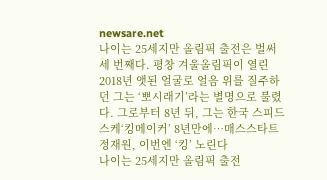newsare.net
나이는 25세지만 올림픽 출전은 벌써 세 번째다. 평창 겨울올림픽이 열린 2018년 앳된 얼굴로 얼음 위를 질주하던 그는 ‘뽀시래기’라는 별명으로 불렸다. 그로부터 8년 뒤, 그는 한국 스피드스케‘킹메이커’ 8년만에…매스스타트 정재원, 이번엔 ‘킹’ 노린다
나이는 25세지만 올림픽 출전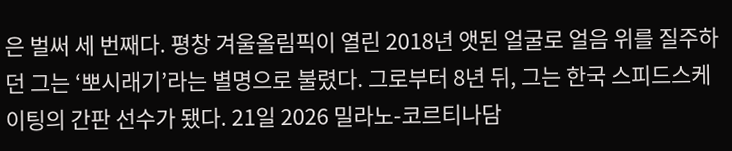은 벌써 세 번째다. 평창 겨울올림픽이 열린 2018년 앳된 얼굴로 얼음 위를 질주하던 그는 ‘뽀시래기’라는 별명으로 불렸다. 그로부터 8년 뒤, 그는 한국 스피드스케이팅의 간판 선수가 됐다. 21일 2026 밀라노-코르티나담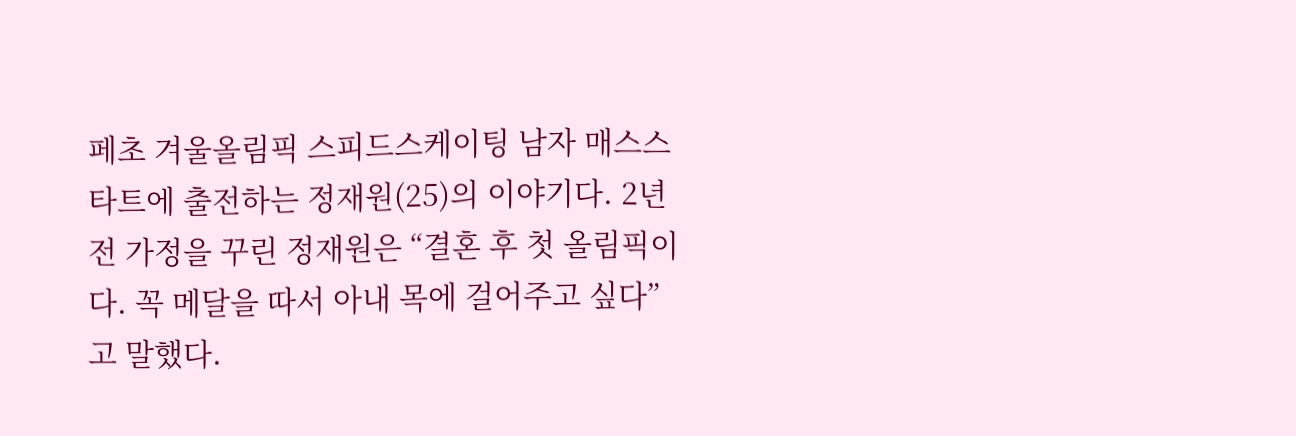페초 겨울올림픽 스피드스케이팅 남자 매스스타트에 출전하는 정재원(25)의 이야기다. 2년 전 가정을 꾸린 정재원은 “결혼 후 첫 올림픽이다. 꼭 메달을 따서 아내 목에 걸어주고 싶다”고 말했다.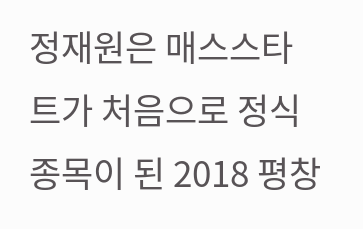정재원은 매스스타트가 처음으로 정식 종목이 된 2018 평창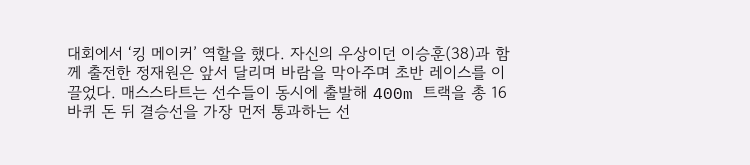대회에서 ‘킹 메이커’ 역할을 했다. 자신의 우상이던 이승훈(38)과 함께 출전한 정재원은 앞서 달리며 바람을 막아주며 초반 레이스를 이끌었다. 매스스타트는 선수들이 동시에 출발해 400m 트랙을 총 16바퀴 돈 뒤 결승선을 가장 먼저 통과하는 선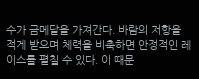수가 금메달을 가져간다. 바람의 저항을 적게 받으며 체력을 비축하면 안정적인 레이스를 펼칠 수 있다. 이 때문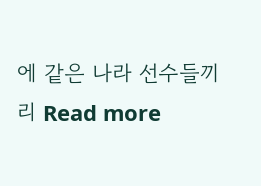에 같은 나라 선수들끼리 Read more